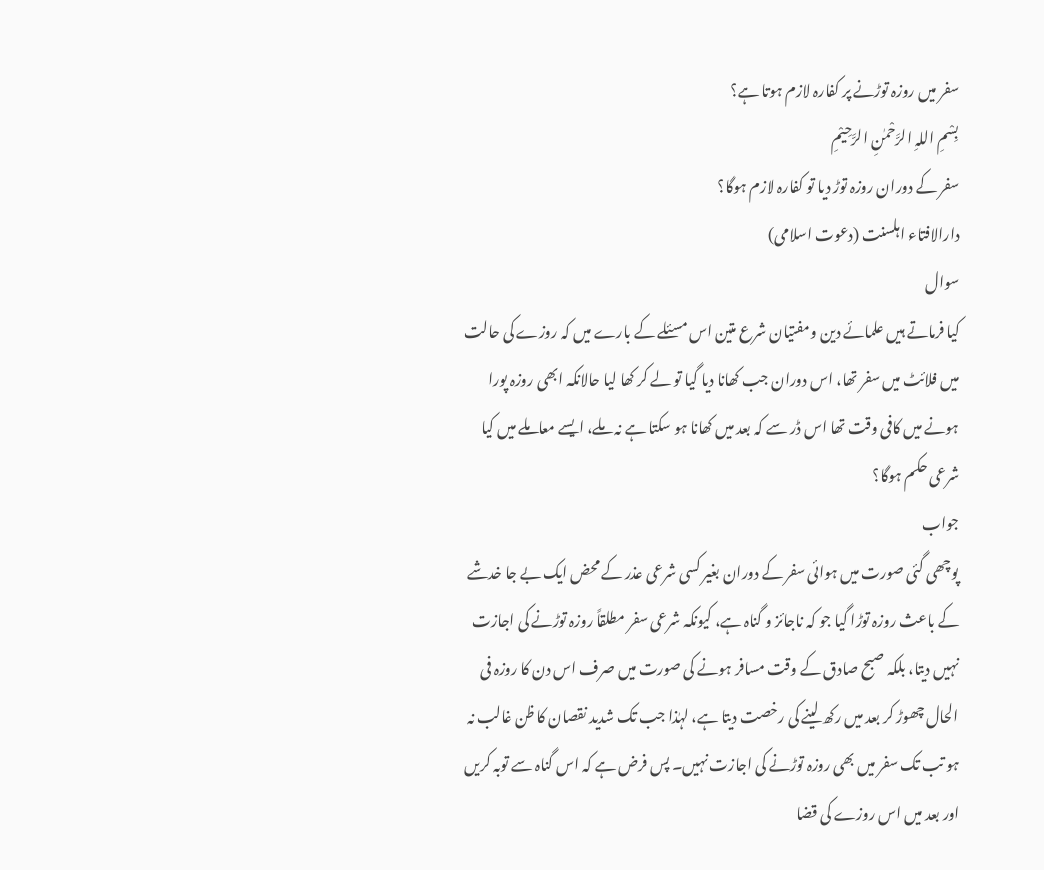سفر میں روزہ توڑنے پر کفارہ لازم ہوتا ہے؟
بِسْمِ اللہِ الرَّحْمٰنِ الرَّحِيْمِ
سفر کے دوران روزہ توڑ دیا تو کفارہ لازم ہوگا؟
دارالافتاء اہلسنت (دعوت اسلامی)
سوال
کیا فرماتے ہیں علمائے دین ومفتیان شرع متین اس مسئلے کے بارے میں کہ روزے کی حالت میں فلائٹ میں سفر تھا، اس دوران جب کھانا دیا گیا تو لے کر کھا لیا حالانکہ ابھی روزہ پورا ہونے میں کافی وقت تھا اس ڈر سے کہ بعد میں کھانا ہو سکتا ہے نہ ملے، ایسے معاملے میں کیا شرعی حکم ہوگا؟
جواب
پوچھی گئی صورت میں ہوائی سفر کے دوران بغیر کسی شرعی عذر کے محض ایک بے جا خدشے کے باعث روزہ توڑا گیا جو کہ ناجائز و گناہ ہے، کیونکہ شرعی سفر مطلقاً روزہ توڑنے کی اجازت نہیں دیتا، بلکہ صبح صادق کے وقت مسافر ہونے کی صورت میں صرف اس دن کا روزہ فی الحال چھوڑ کر بعد میں رکھ لینے کی رخصت دیتا ہے، لہٰذا جب تک شدید نقصان کا ظن غالب نہ ہو تب تک سفر میں بھی روزہ توڑنے کی اجازت نہیں۔ پس فرض ہے کہ اس گناہ سے توبہ کریں اور بعد میں اس روزے کی قضا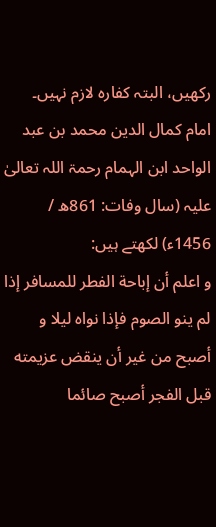رکھیں، البتہ کفارہ لازم نہیں۔
امام کمال الدین محمد بن عبد الواحد ابن الہمام رحمۃ اللہ تعالیٰ علیہ (سال وفات: 861ھ / 1456ء) لکھتے ہیں:
و اعلم أن إباحة الفطر للمسافر إذا لم ينو الصوم فإذا نواه ليلا و أصبح من غير أن ينقض عزيمته قبل الفجر أصبح صائما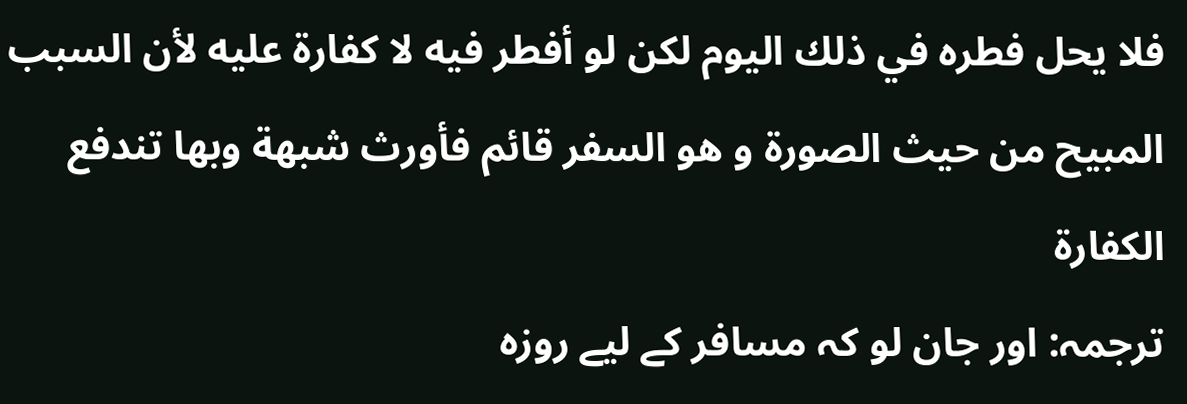فلا يحل فطره في ذلك اليوم لكن لو أفطر فيه لا كفارة عليه لأن السبب المبيح من حيث الصورة و هو السفر قائم فأورث شبهة وبها تندفع الكفارة
ترجمہ: اور جان لو کہ مسافر کے لیے روزہ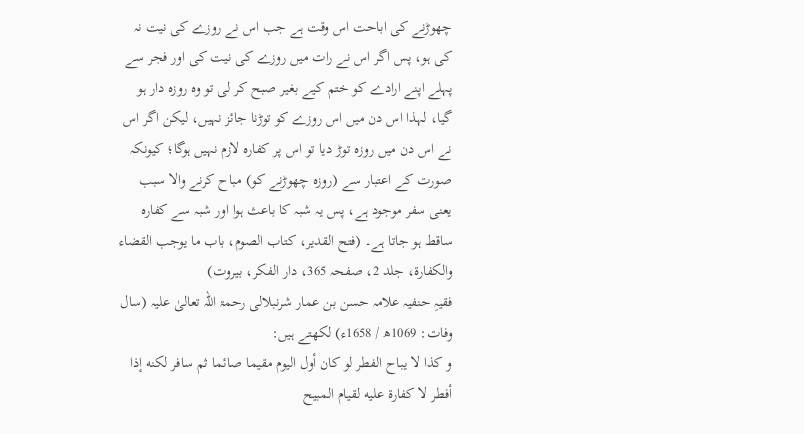چھوڑنے کی اباحت اس وقت ہے جب اس نے روزے کی نیت نہ کی ہو، پس اگر اس نے رات میں روزے کی نیت کی اور فجر سے پہلے اپنے ارادے کو ختم کیے بغیر صبح کر لی تو وہ روزہ دار ہو گیا، لہذا اس دن میں اس روزے کو توڑنا جائز نہیں، لیکن اگر اس نے اس دن میں روزہ توڑ دیا تو اس پر کفارہ لازم نہیں ہوگا؛ کیونکہ صورت کے اعتبار سے (روزہ چھوڑنے کو) مباح کرنے والا سبب یعنی سفر موجود ہے، پس یہ شبہ کا باعث ہوا اور شبہ سے کفارہ ساقط ہو جاتا ہے۔ (فتح القدیر، كتاب الصوم، باب ما يوجب القضاء والكفارة، جلد 2، صفحہ 365، دار الفکر، بیروت)
فقیہِ حنفیہ علامہ حسن بن عمار شرنبلالی رحمۃ اللہ تعالیٰ علیہ (سال وفات: 1069ھ / 1658ء) لکھتے ہیں:
و كذا لا يباح الفطر لو كان أول اليوم مقيما صائما ثم سافر لكنه إذا أفطر لا كفارة عليه لقيام المبيح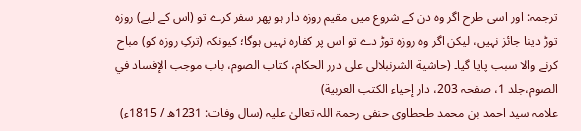ترجمہ: اور اسی طرح اگر وہ دن کے شروع میں مقیم روزہ دار ہو پھر سفر کرے تو (اس کے لیے) روزہ توڑ دینا جائز نہیں، لیکن اگر وہ روزہ توڑ دے تو اس پر کفارہ نہیں ہوگا؛ کیونکہ (ترکِ روزہ کو) مباح کرنے والا سبب پایا گیا۔ (حاشیة الشرنبلالی علی درر الحکام، کتاب الصوم، باب موجب الإفساد في الصوم،جلد 1، صفحہ 203، دار إحياء الكتب العربية)
علامہ سید احمد بن محمد طحطاوی حنفی رحمۃ اللہ تعالیٰ علیہ (سال وفات: 1231ھ / 1815ء)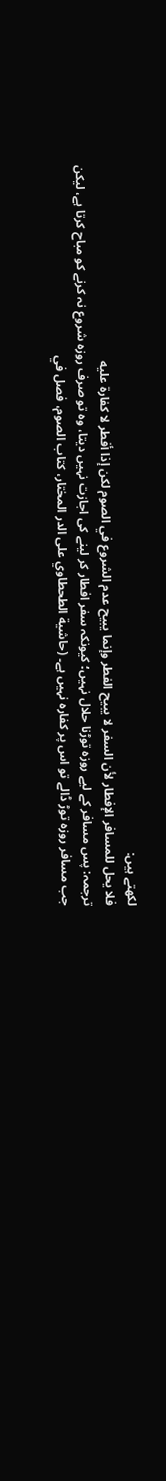لکھتے ہیں:
فلا يحل للمسافر الإفطار لأن السفر لا يبيح الفطر وإنما يبيح عدم الشروع في الصوم لكن إذا أفطر لا كفارة عليه
ترجمہ: پس مسافر کے لیے روزہ توڑنا حلال نہیں؛ کیونکہ سفر افطار کر لینے کی اجازت نہیں دیتا، وہ تو صرف روزہ شروع نہ کرنے کو مباح کرتا ہے، لیکن جب مسافر روزہ توڑ ڈالے تو اس پر کفارہ نہیں ہے۔ (حاشية الطحطاوي على الدر المختار، کتاب الصوم، فصل في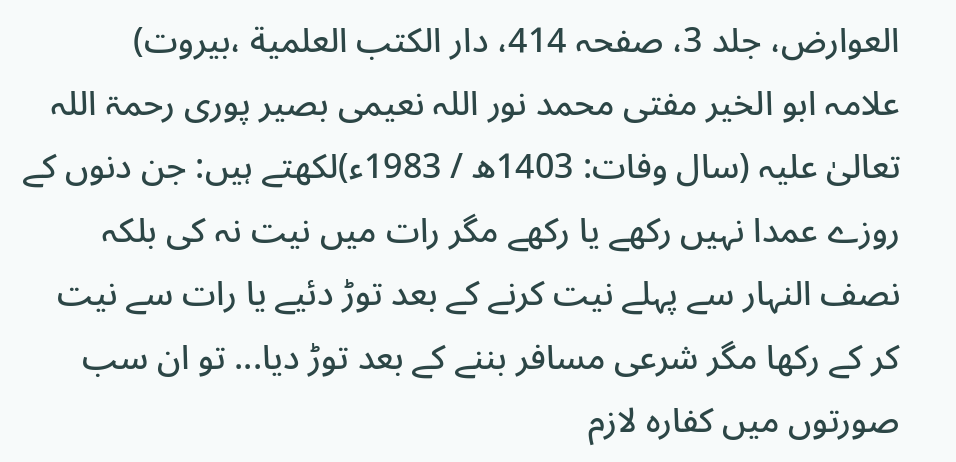العوارض، جلد 3، صفحہ 414، دار الکتب العلمیة ،بیروت)
علامہ ابو الخیر مفتی محمد نور اللہ نعیمی بصیر پوری رحمۃ اللہ تعالیٰ علیہ (سال وفات: 1403ھ / 1983ء)لکھتے ہیں: جن دنوں کے روزے عمدا نہیں رکھے یا رکھے مگر رات میں نیت نہ کی بلکہ نصف النہار سے پہلے نیت کرنے کے بعد توڑ دئیے یا رات سے نیت کر کے رکھا مگر شرعی مسافر بننے کے بعد توڑ دیا... تو ان سب صورتوں میں کفارہ لازم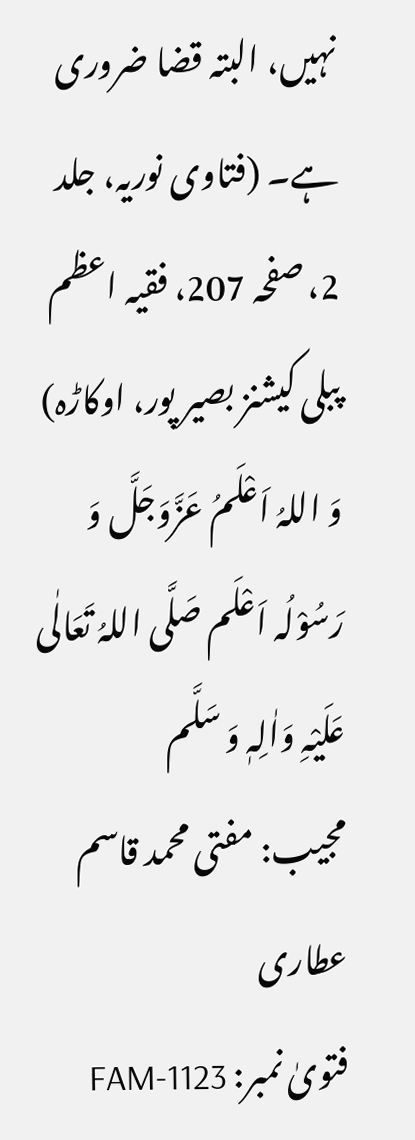نہیں، البتہ قضا ضروری ہے۔ (فتاوی نوریہ، جلد 2، صفحہ 207، فقیہ اعظم پبلی کیشنز بصیر پور، اوکاڑہ)
وَ اللہُ اَعْلَمُ عَزَّوَجَلَّ وَ رَسُوْلُہ اَعْلَم صَلَّی اللہُ تَعَالٰی عَلَیْہِ وَاٰلِہٖ وَ سَلَّم
مجیب: مفتی محمد قاسم عطاری
فتویٰ نمبر: FAM-1123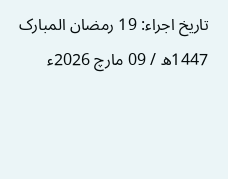تاریخ اجراء: 19 رمضان المبارک 1447ھ / 09 مارچ 2026ء